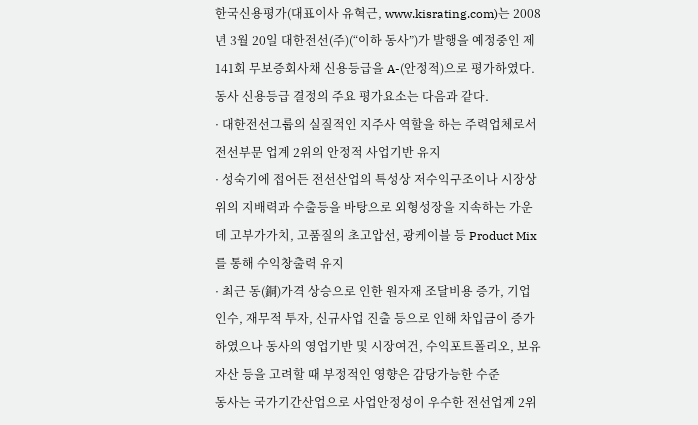한국신용평가(대표이사 유혁근, www.kisrating.com)는 2008년 3월 20일 대한전선(주)(“이하 동사”)가 발행을 예정중인 제141회 무보증회사채 신용등급을 A-(안정적)으로 평가하였다. 동사 신용등급 결정의 주요 평가요소는 다음과 같다.
· 대한전선그룹의 실질적인 지주사 역할을 하는 주력업체로서 전선부문 업계 2위의 안정적 사업기반 유지
· 성숙기에 접어든 전선산업의 특성상 저수익구조이나 시장상위의 지배력과 수출등을 바탕으로 외형성장을 지속하는 가운데 고부가가치, 고품질의 초고압선, 광케이블 등 Product Mix를 통해 수익창출력 유지
· 최근 동(銅)가격 상승으로 인한 원자재 조달비용 증가, 기업인수, 재무적 투자, 신규사업 진출 등으로 인해 차입금이 증가하였으나 동사의 영업기반 및 시장여건, 수익포트폴리오, 보유자산 등을 고려할 때 부정적인 영향은 감당가능한 수준
동사는 국가기간산업으로 사업안정성이 우수한 전선업계 2위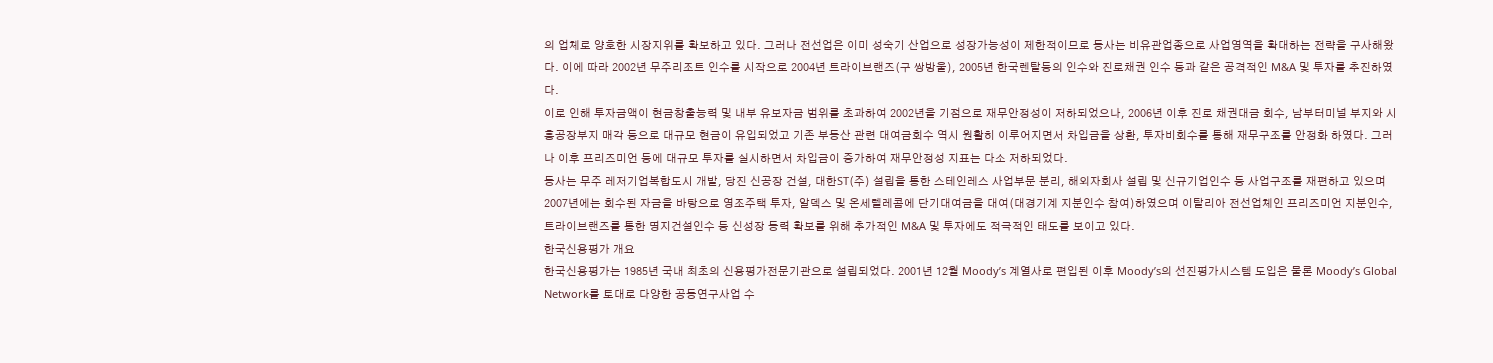의 업체로 양호한 시장지위를 확보하고 있다. 그러나 전선업은 이미 성숙기 산업으로 성장가능성이 제한적이므로 동사는 비유관업종으로 사업영역을 확대하는 전략을 구사해왔다. 이에 따라 2002년 무주리조트 인수를 시작으로 2004년 트라이브랜즈(구 쌍방울), 2005년 한국렌탈등의 인수와 진로채권 인수 등과 같은 공격적인 M&A 및 투자를 추진하였다.
이로 인해 투자금액이 현금창출능력 및 내부 유보자금 범위를 초과하여 2002년을 기점으로 재무안정성이 저하되었으나, 2006년 이후 진로 채권대금 회수, 남부터미널 부지와 시흥공장부지 매각 등으로 대규모 현금이 유입되었고 기존 부동산 관련 대여금회수 역시 원활히 이루어지면서 차입금을 상환, 투자비회수를 통해 재무구조를 안정화 하였다. 그러나 이후 프리즈미언 등에 대규모 투자를 실시하면서 차입금이 증가하여 재무안정성 지표는 다소 저하되었다.
동사는 무주 레저기업복합도시 개발, 당진 신공장 건설, 대한ST(주) 설립을 통한 스테인레스 사업부문 분리, 해외자회사 설립 및 신규기업인수 등 사업구조를 재편하고 있으며 2007년에는 회수된 자금을 바탕으로 영조주택 투자, 알덱스 및 온세텔레콤에 단기대여금을 대여(대경기계 지분인수 참여)하였으며 이탈리아 전선업체인 프리즈미언 지분인수, 트라이브랜즈를 통한 명지건설인수 등 신성장 동력 확보를 위해 추가적인 M&A 및 투자에도 적극적인 태도를 보이고 있다.
한국신용평가 개요
한국신용평가는 1985년 국내 최초의 신용평가전문기관으로 설립되었다. 2001년 12월 Moody’s 계열사로 편입된 이후 Moody’s의 선진평가시스템 도입은 물론 Moody’s Global Network를 토대로 다양한 공동연구사업 수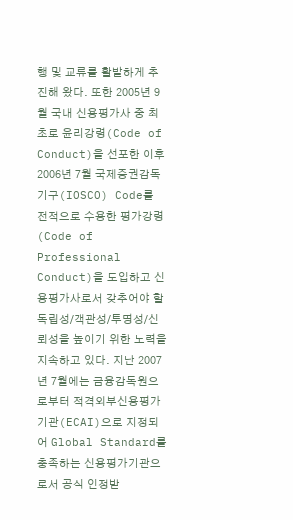행 및 교류를 활발하게 추진해 왔다. 또한 2005년 9월 국내 신용평가사 중 최초로 윤리강령(Code of Conduct)을 선포한 이후 2006년 7월 국제증권감독기구(IOSCO) Code를 전적으로 수용한 평가강령(Code of Professional Conduct)을 도입하고 신용평가사로서 갖추어야 할 독립성/객관성/투명성/신뢰성을 높이기 위한 노력을 지속하고 있다. 지난 2007년 7월에는 금융감독원으로부터 적격외부신용평가기관(ECAI)으로 지정되어 Global Standard를 충족하는 신용평가기관으로서 공식 인정받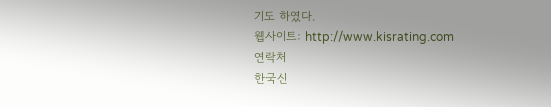기도 하였다.
웹사이트: http://www.kisrating.com
연락처
한국신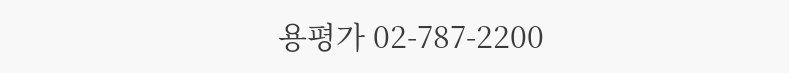용평가 02-787-2200